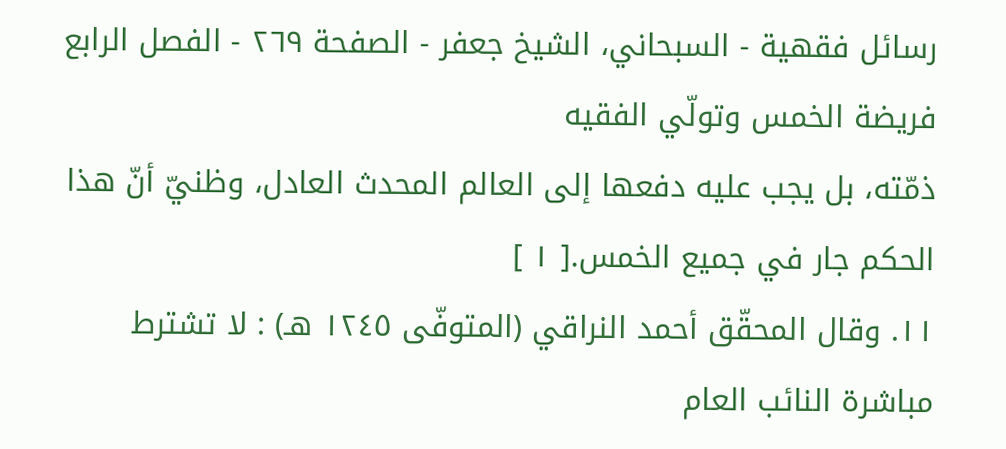رسائل فقهية - السبحاني، الشيخ جعفر - الصفحة ٢٦٩ - الفصل الرابع فريضة الخمس وتولّي الفقيه
ذمّته، بل يجب عليه دفعها إلى العالم المحدث العادل، وظنيّ أنّ هذا الحكم جار في جميع الخمس.[ ١ ]
١١. وقال المحقّق أحمد النراقي (المتوفّى ١٢٤٥ هـ) : لا تشترط مباشرة النائب العام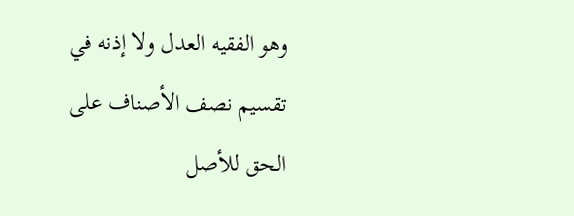وهو الفقيه العدل ولا إذنه في تقسيم نصف الأصناف على الحق للأصل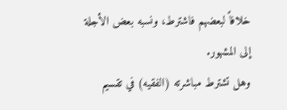خلافاً لبعضهم فاشترط، ونسبه بعض الأجلة إلى المشهور.
وهل تشترط مباشرته (الفقيه) في تقسيم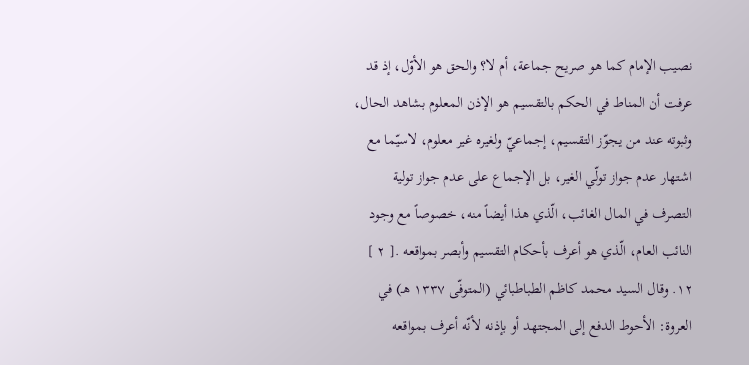نصيب الإمام كما هو صريح جماعة، أم لا؟ والحق هو الأوّل، إذ قد عرفت أن المناط في الحكم بالتقسيم هو الإذن المعلوم بشاهد الحال، وثبوته عند من يجوّز التقسيم، إجماعيّ ولغيره غير معلوم، لاسيّما مع اشتهار عدم جواز تولّي الغير، بل الإجماع على عدم جواز تولية التصرف في المال الغائب، الّذي هذا أيضاً منه، خصوصاً مع وجود النائب العام، الّذي هو أعرف بأحكام التقسيم وأبصر بمواقعه .[ ٢ ]
١٢. وقال السيد محمد كاظم الطباطبائي (المتوفّى ١٣٣٧ هـ) في العروة: الأحوط الدفع إلى المجتهد أو بإذنه لأنّه أعرف بمواقعه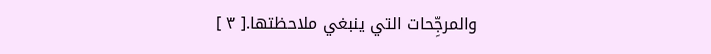والمرجِّحات التي ينبغي ملاحظتها.[ ٣ ]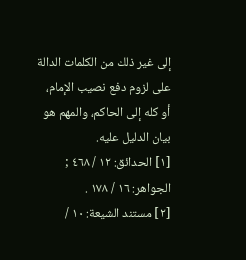إلى غير ذلك من الكلمات الدالة على لزوم دفع نصيب الإمام، أو كله إلى الحاكم، والمهم هو بيان الدليل عليه.
[١] الحدائق: ١٢ / ٤٦٨ ; الجواهر: ١٦ / ١٧٨ .
[٢] مستند الشيعة: ١٠ /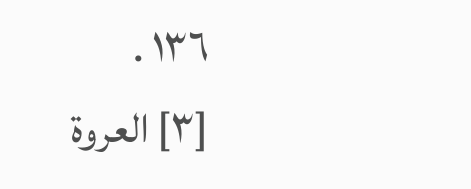١٣٦ .
[٣] العروة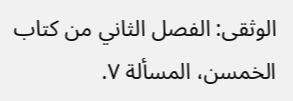الوثقى: الفصل الثاني من كتاب الخمسن، المسألة ٧.